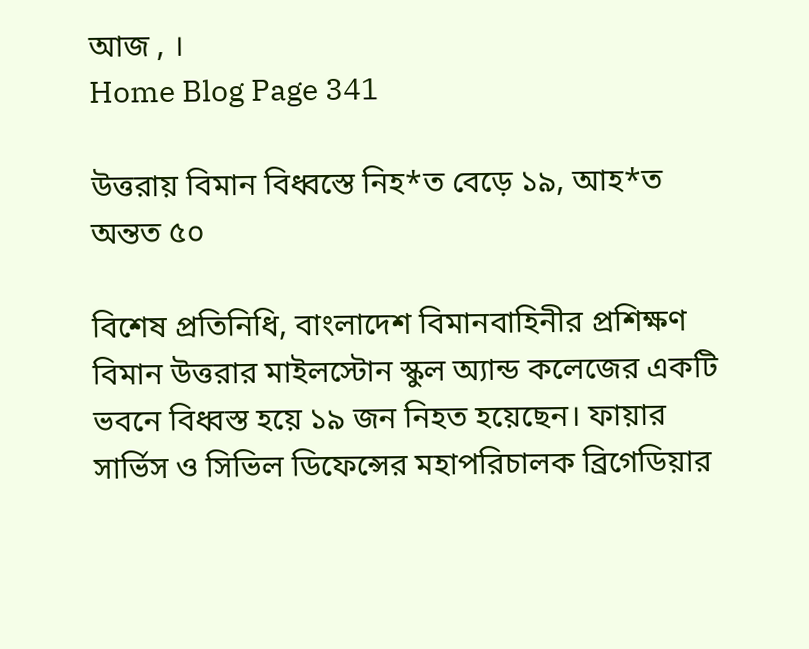আজ , ।
Home Blog Page 341

উত্তরায় বিমান বিধ্বস্তে নিহ*ত বেড়ে ১৯, আহ*ত অন্তত ৫০

বিশেষ প্রতিনিধি, বাংলাদেশ বিমানবাহিনীর প্রশিক্ষণ বিমান উত্তরার মাইলস্টোন স্কুল অ্যান্ড কলেজের একটি ভবনে বিধ্বস্ত হয়ে ১৯ জন নিহত হয়েছেন। ফায়ার সার্ভিস ও সিভিল ডিফেন্সের মহাপরিচালক ব্রিগেডিয়ার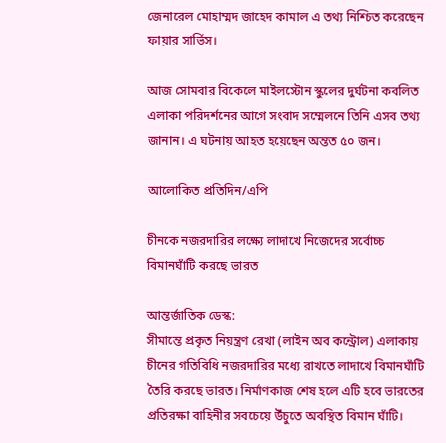জেনারেল মোহাম্মদ জাহেদ কামাল এ তথ্য নিশ্চিত করেছেন ফায়ার সার্ভিস।

আজ সোমবার বিকেলে মাইলস্টোন স্কুলের দুর্ঘটনা কবলিত এলাকা পরিদর্শনের আগে সংবাদ সম্মেলনে তিনি এসব তথ্য জানান। এ ঘটনায় আহত হয়েছেন অন্তত ৫০ জন।

আলোকিত প্রতিদিন/এপি

চীনকে নজরদারির লক্ষ্যে লাদাখে নিজেদের সর্বোচ্চ বিমানঘাঁটি করছে ভারত

আন্তর্জাতিক ডেস্ক:
সীমান্তে প্রকৃত নিয়ন্ত্রণ রেখা (লাইন অব কন্ট্রোল) এলাকায় চীনের গতিবিধি নজরদারির মধ্যে রাখতে লাদাখে বিমানঘাঁটি তৈরি করছে ভারত। নির্মাণকাজ শেষ হলে এটি হবে ভারতের প্রতিরক্ষা বাহিনীর সবচেয়ে উঁচুতে অবস্থিত বিমান ঘাঁটি।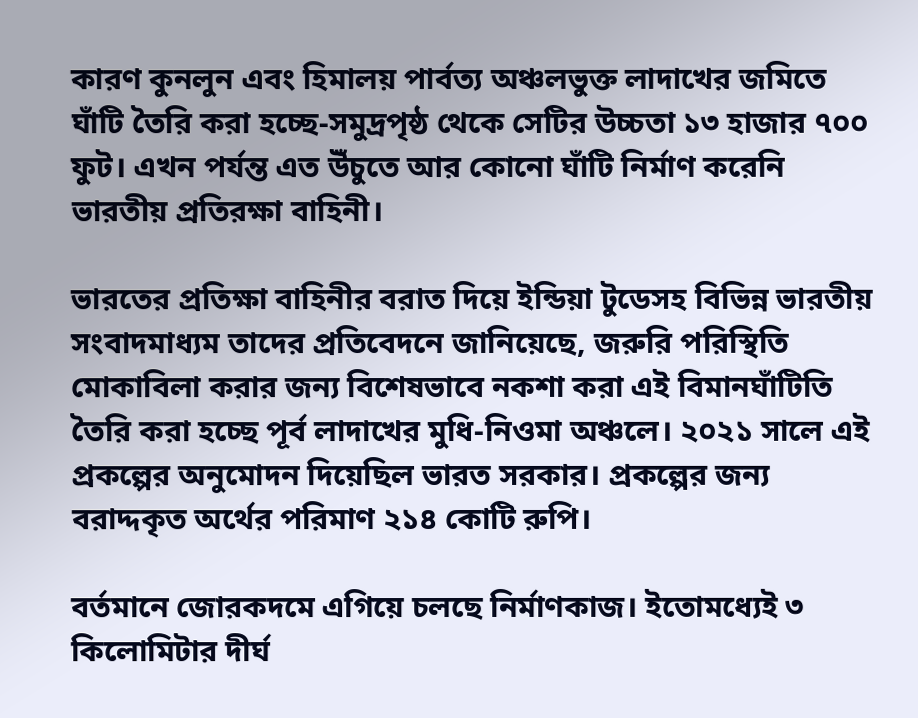কারণ কুনলুন এবং হিমালয় পার্বত্য অঞ্চলভুক্ত লাদাখের জমিতে ঘাঁটি তৈরি করা হচ্ছে-সমুদ্রপৃষ্ঠ থেকে সেটির উচ্চতা ১৩ হাজার ৭০০ ফুট। এখন পর্যন্ত এত উঁচুতে আর কোনো ঘাঁটি নির্মাণ করেনি ভারতীয় প্রতিরক্ষা বাহিনী।

ভারতের প্রতিক্ষা বাহিনীর বরাত দিয়ে ইন্ডিয়া টুডেসহ বিভিন্ন ভারতীয় সংবাদমাধ্যম তাদের প্রতিবেদনে জানিয়েছে, জরুরি পরিস্থিতি মোকাবিলা করার জন্য বিশেষভাবে নকশা করা এই বিমানঘাঁটিতি তৈরি করা হচ্ছে পূর্ব লাদাখের মুধি-নিওমা অঞ্চলে। ২০২১ সালে এই প্রকল্পের অনুমোদন দিয়েছিল ভারত সরকার। প্রকল্পের জন্য বরাদ্দকৃত অর্থের পরিমাণ ২১৪ কোটি রুপি।

বর্তমানে জোরকদমে এগিয়ে চলছে নির্মাণকাজ। ইতোমধ্যেই ৩ কিলোমিটার দীর্ঘ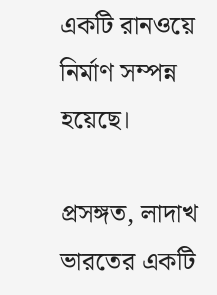একটি রানওয়ে নির্মাণ সম্পন্ন হয়েছে।

প্রসঙ্গত, লাদাখ ভারতের একটি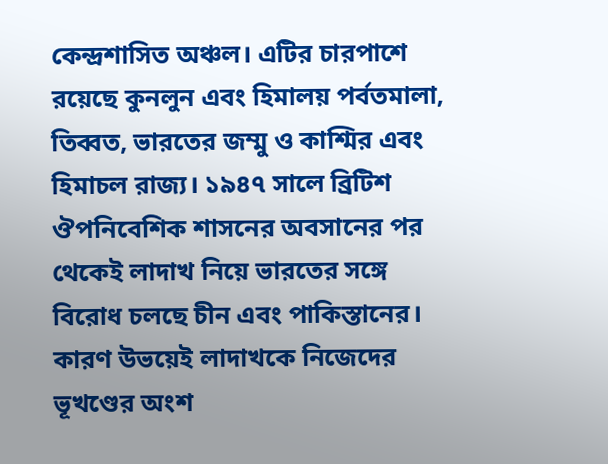কেন্দ্রশাসিত অঞ্চল। এটির চারপাশে রয়েছে কুনলুন এবং হিমালয় পর্বতমালা, তিব্বত, ভারতের জম্মু ও কাশ্মির এবং হিমাচল রাজ্য। ১৯৪৭ সালে ব্রিটিশ ঔপনিবেশিক শাসনের অবসানের পর থেকেই লাদাখ নিয়ে ভারতের সঙ্গে বিরোধ চলছে চীন এবং পাকিস্তানের। কারণ উভয়েই লাদাখকে নিজেদের ভূখণ্ডের অংশ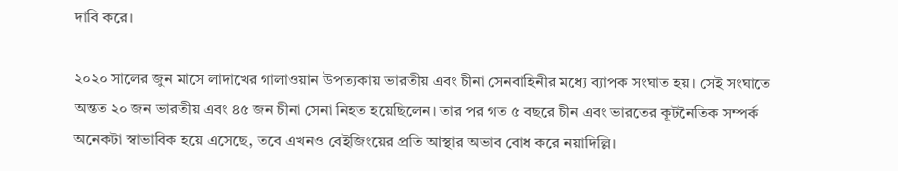দাবি করে।

২০২০ সালের জুন মাসে লাদাখের গালাওয়ান উপত্যকায় ভারতীয় এবং চীনা সেনবাহিনীর মধ্যে ব্যাপক সংঘাত হয়। সেই সংঘাতে অন্তত ২০ জন ভারতীয় এবং ৪৫ জন চীনা সেনা নিহত হয়েছিলেন। তার পর গত ৫ বছরে চীন এবং ভারতের কূটনৈতিক সম্পর্ক অনেকটা স্বাভাবিক হয়ে এসেছে, তবে এখনও বেইজিংয়ের প্রতি আস্থার অভাব বোধ করে নয়াদিল্লি।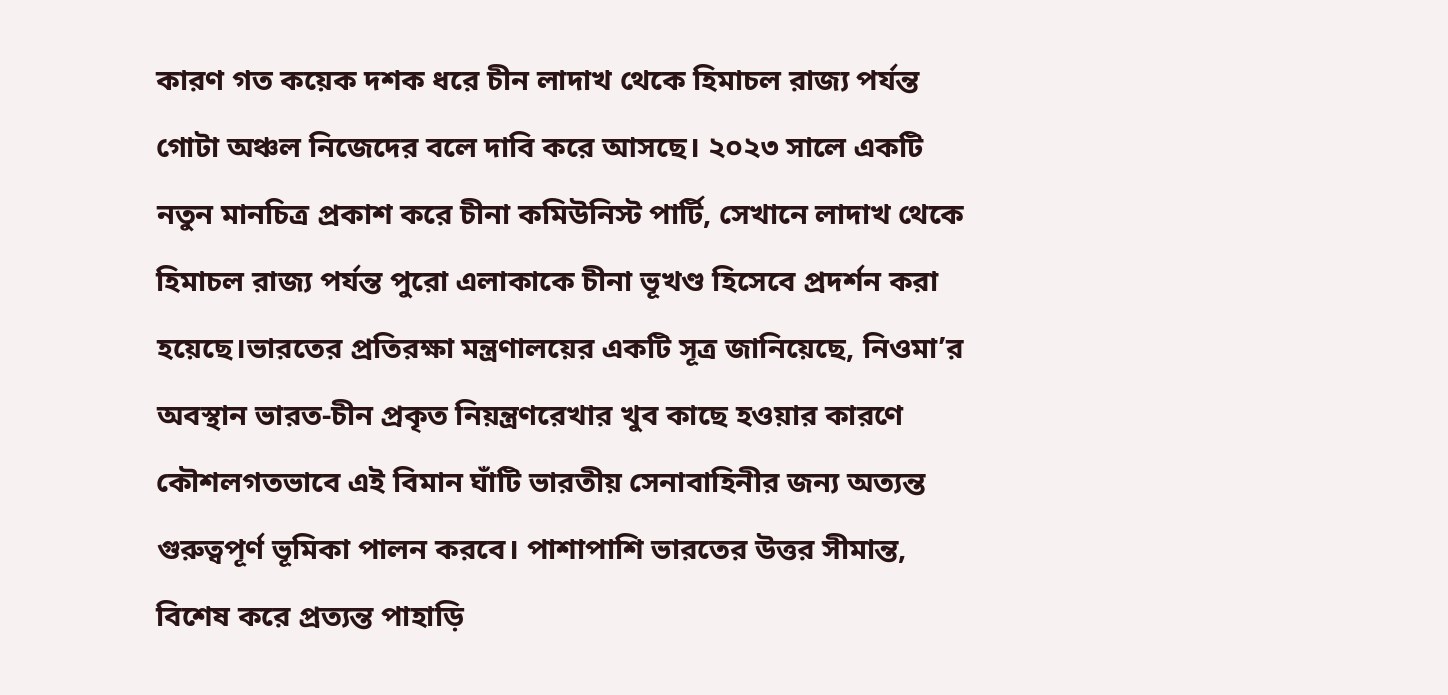কারণ গত কয়েক দশক ধরে চীন লাদাখ থেকে হিমাচল রাজ্য পর্যন্ত গোটা অঞ্চল নিজেদের বলে দাবি করে আসছে। ২০২৩ সালে একটি নতুন মানচিত্র প্রকাশ করে চীনা কমিউনিস্ট পার্টি, সেখানে লাদাখ থেকে হিমাচল রাজ্য পর্যন্ত পুরো এলাকাকে চীনা ভূখণ্ড হিসেবে প্রদর্শন করা হয়েছে।ভারতের প্রতিরক্ষা মন্ত্রণালয়ের একটি সূত্র জানিয়েছে, নিওমা’র অবস্থান ভারত-চীন প্রকৃত নিয়ন্ত্রণরেখার খুব কাছে হওয়ার কারণে কৌশলগতভাবে এই বিমান ঘাঁটি ভারতীয় সেনাবাহিনীর জন্য অত্যন্ত গুরুত্বপূর্ণ ভূমিকা পালন করবে। পাশাপাশি ভারতের উত্তর সীমান্ত, বিশেষ করে প্রত্যন্ত পাহাড়ি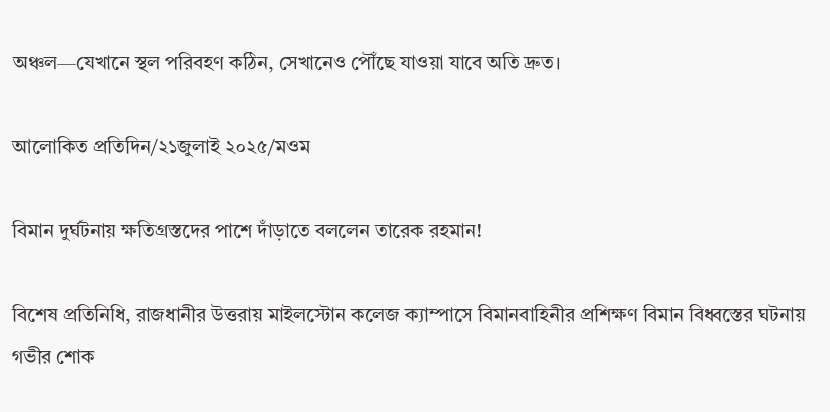অঞ্চল—যেখানে স্থল পরিবহণ কঠিন, সেখানেও পৌঁছে যাওয়া যাবে অতি দ্রুত।

আলোকিত প্রতিদিন/২১জুলাই ২০২৫/মওম

বিমান দুর্ঘটনায় ক্ষতিগ্রস্তদের পাশে দাঁড়াতে বললেন তারেক রহমান!

বিশেষ প্রতিনিধি, রাজধানীর উত্তরায় মাইলস্টোন কলেজ ক্যাম্পাসে বিমানবাহিনীর প্রশিক্ষণ বিমান বিধ্বস্তের ঘটনায় গভীর শোক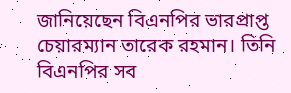জানিয়েছেন বিএনপির ভারপ্রাপ্ত চেয়ারম্যান তারেক রহমান। তিনি বিএনপির সব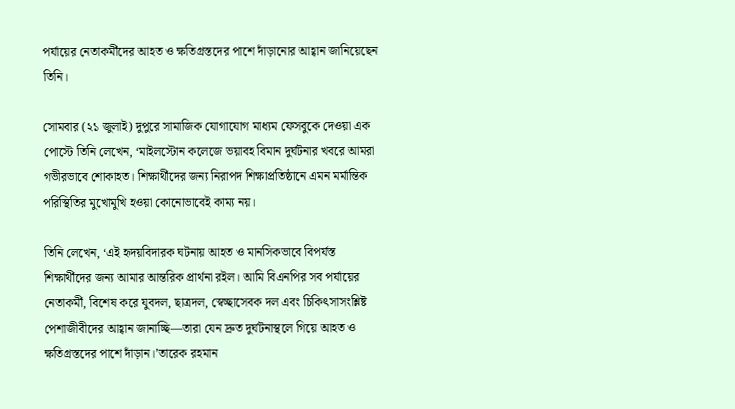পর্যায়ের নেতাকর্মীদের আহত ও ক্ষতিগ্রস্তদের পাশে দাঁড়ানোর আহ্বান জানিয়েছেন তিনি।

সোমবার (২১ জুলাই) দুপুরে সামাজিক যোগাযোগ মাধ্যম ফেসবুকে দেওয়া এক পোস্টে তিনি লেখেন, ‘মাইলস্টোন কলেজে ভয়াবহ বিমান দুর্ঘটনার খবরে আমরা গভীরভাবে শোকাহত। শিক্ষার্থীদের জন্য নিরাপদ শিক্ষাপ্রতিষ্ঠানে এমন মর্মান্তিক পরিস্থিতির মুখোমুখি হওয়া কোনোভাবেই কাম্য নয়।

তিনি লেখেন, ‘এই হৃদয়বিদারক ঘটনায় আহত ও মানসিকভাবে বিপর্যস্ত শিক্ষার্থীদের জন্য আমার আন্তরিক প্রার্থনা রইল। আমি বিএনপির সব পর্যায়ের নেতাকর্মী, বিশেষ করে যুবদল, ছাত্রদল, স্বেচ্ছাসেবক দল এবং চিকিৎসাসংশ্লিষ্ট পেশাজীবীদের আহ্বান জানাচ্ছি—তারা যেন দ্রুত দুর্ঘটনাস্থলে গিয়ে আহত ও ক্ষতিগ্রস্তদের পাশে দাঁড়ান।’তারেক রহমান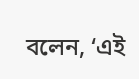বলেন, ‘এই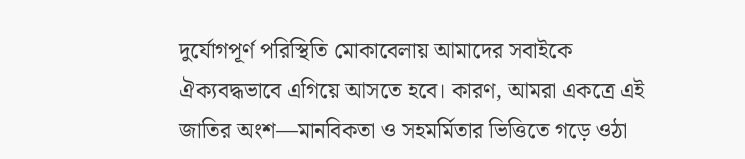দুর্যোগপূর্ণ পরিস্থিতি মোকাবেলায় আমাদের সবাইকে ঐক্যবদ্ধভাবে এগিয়ে আসতে হবে। কারণ, আমরা একত্রে এই জাতির অংশ—মানবিকতা ও সহমর্মিতার ভিত্তিতে গড়ে ওঠা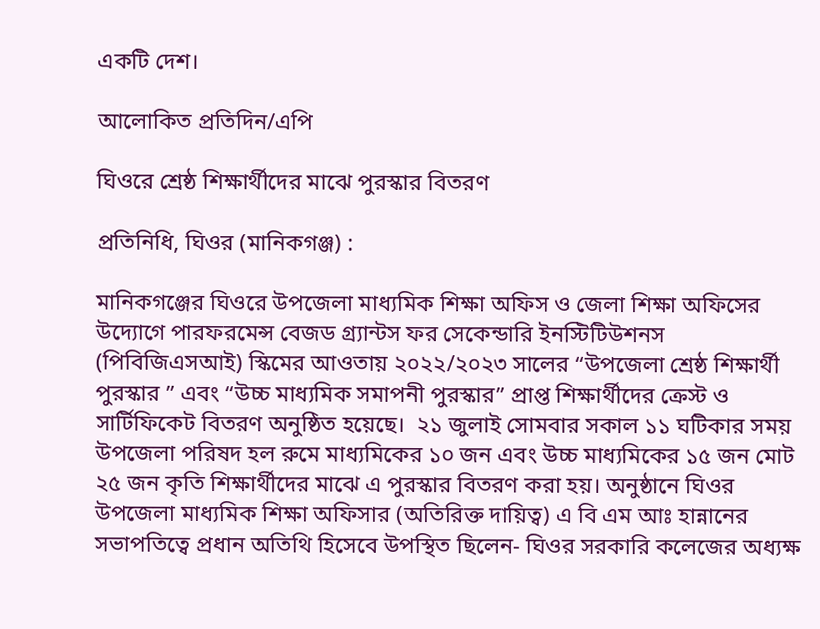একটি দেশ।

আলোকিত প্রতিদিন/এপি

ঘিওরে শ্রেষ্ঠ শিক্ষার্থীদের মাঝে পুরস্কার বিতরণ

প্রতিনিধি, ঘিওর (মানিকগঞ্জ) :

মানিকগঞ্জের ঘিওরে উপজেলা মাধ্যমিক শিক্ষা অফিস ও জেলা শিক্ষা অফিসের উদ্যোগে পারফরমেন্স বেজড গ্র্যান্টস ফর সেকেন্ডারি ইনস্টিটিউশনস (পিবিজিএসআই) স্কিমের আওতায় ২০২২/২০২৩ সালের “উপজেলা শ্রেষ্ঠ শিক্ষার্থী পুরস্কার ” এবং “উচ্চ মাধ্যমিক সমাপনী পুরস্কার” প্রাপ্ত শিক্ষার্থীদের ক্রেস্ট ও সার্টিফিকেট বিতরণ অনুষ্ঠিত হয়েছে।  ২১ জুলাই সোমবার সকাল ১১ ঘটিকার সময় উপজেলা পরিষদ হল রুমে মাধ্যমিকের ১০ জন এবং উচ্চ মাধ্যমিকের ১৫ জন মোট ২৫ জন কৃতি শিক্ষার্থীদের মাঝে এ পুরস্কার বিতরণ করা হয়। অনুষ্ঠানে ঘিওর উপজেলা মাধ্যমিক শিক্ষা অফিসার (অতিরিক্ত দায়িত্ব) এ বি এম আঃ হান্নানের সভাপতিত্বে প্রধান অতিথি হিসেবে উপস্থিত ছিলেন- ঘিওর সরকারি কলেজের অধ্যক্ষ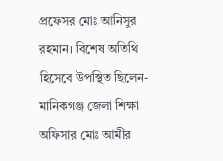প্রফেসর মোঃ আনিসুর রহমান। বিশেষ অতিথি হিসেবে উপস্থিত ছিলেন- মানিকগঞ্জ জেলা শিক্ষা অফিসার মোঃ আমীর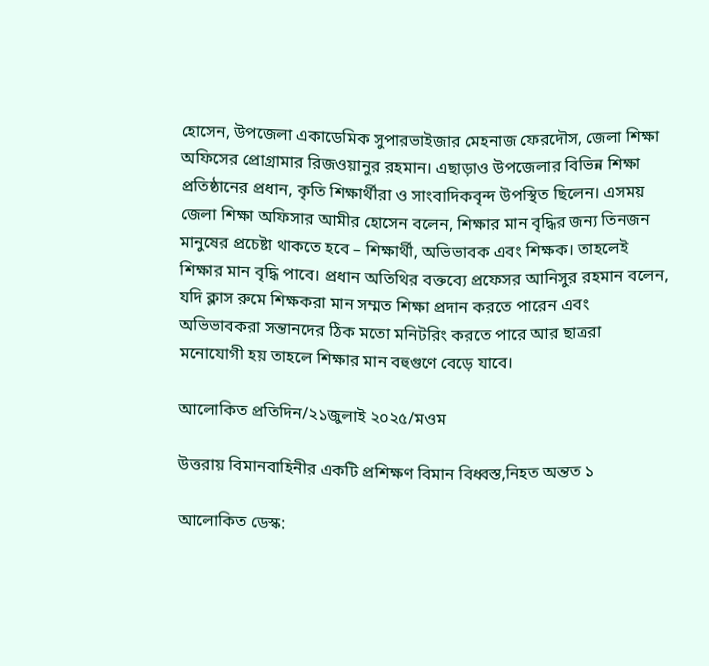হোসেন, উপজেলা একাডেমিক সুপারভাইজার মেহনাজ ফেরদৌস, জেলা শিক্ষা অফিসের প্রোগ্রামার রিজওয়ানুর রহমান। এছাড়াও উপজেলার বিভিন্ন শিক্ষা প্রতিষ্ঠানের প্রধান, কৃতি শিক্ষার্থীরা ও সাংবাদিকবৃন্দ উপস্থিত ছিলেন। এসময় জেলা শিক্ষা অফিসার আমীর হোসেন বলেন, শিক্ষার মান বৃদ্ধির জন্য তিনজন মানুষের প্রচেষ্টা থাকতে হবে – শিক্ষার্থী, অভিভাবক এবং শিক্ষক। তাহলেই শিক্ষার মান বৃদ্ধি পাবে। প্রধান অতিথির বক্তব্যে প্রফেসর আনিসুর রহমান বলেন, যদি ক্লাস রুমে শিক্ষকরা মান সম্মত শিক্ষা প্রদান করতে পারেন এবং অভিভাবকরা সন্তানদের ঠিক মতো মনিটরিং করতে পারে আর ছাত্ররা মনোযোগী হয় তাহলে শিক্ষার মান বহুগুণে বেড়ে যাবে।

আলোকিত প্রতিদিন/২১জুলাই ২০২৫/মওম

উত্তরায় বিমানবাহিনীর একটি প্রশিক্ষণ বিমান বিধ্বস্ত,নিহত অন্তত ১

আলোকিত ডেস্ক: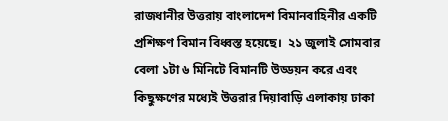রাজধানীর উত্তরায় বাংলাদেশ বিমানবাহিনীর একটি প্রশিক্ষণ বিমান বিধ্বস্ত হয়েছে।  ২১ জুলাই সোমবার বেলা ১টা ৬ মিনিটে বিমানটি উড্ডয়ন করে এবং কিছুক্ষণের মধ্যেই উত্তরার দিয়াবাড়ি এলাকায় ঢাকা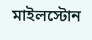মাইলস্টোন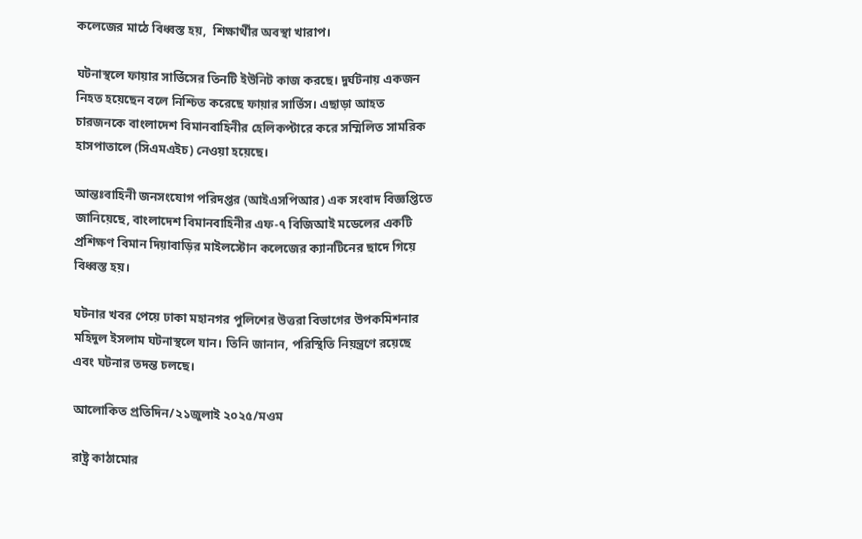কলেজের মাঠে বিধ্বস্ত হয়,  শিক্ষার্থীর অবস্থা খারাপ।

ঘটনাস্থলে ফায়ার সার্ভিসের তিনটি ইউনিট কাজ করছে। দুর্ঘটনায় একজন নিহত হয়েছেন বলে নিশ্চিত করেছে ফায়ার সার্ভিস। এছাড়া আহত চারজনকে বাংলাদেশ বিমানবাহিনীর হেলিকপ্টারে করে সম্মিলিত সামরিক হাসপাতালে (সিএমএইচ) নেওয়া হয়েছে।

আন্তঃবাহিনী জনসংযোগ পরিদপ্তর (আইএসপিআর) এক সংবাদ বিজ্ঞপ্তিতে জানিয়েছে, বাংলাদেশ বিমানবাহিনীর এফ-৭ বিজিআই মডেলের একটি প্রশিক্ষণ বিমান দিয়াবাড়ির মাইলস্টোন কলেজের ক্যানটিনের ছাদে গিয়ে বিধ্বস্ত হয়।

ঘটনার খবর পেয়ে ঢাকা মহানগর পুলিশের উত্তরা বিভাগের উপকমিশনার মহিদুল ইসলাম ঘটনাস্থলে যান। তিনি জানান, পরিস্থিতি নিয়ন্ত্রণে রয়েছে এবং ঘটনার তদন্ত চলছে।

আলোকিত প্রতিদিন/২১জুলাই ২০২৫/মওম

রাষ্ট্র কাঠামোর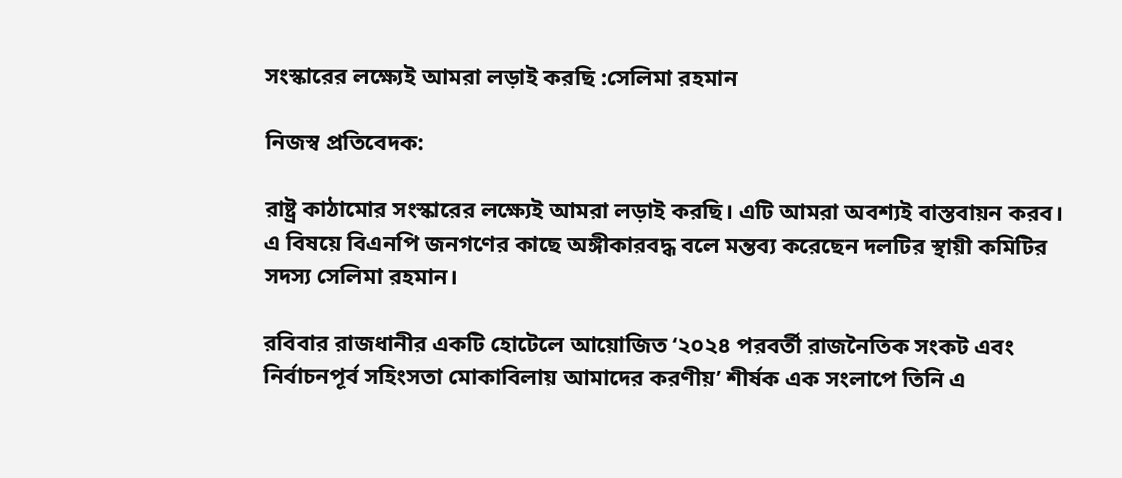সংস্কারের লক্ষ্যেই আমরা লড়াই করছি :সেলিমা রহমান

নিজস্ব প্রতিবেদক:

রাষ্ট্র কাঠামোর সংস্কারের লক্ষ্যেই আমরা লড়াই করছি। এটি আমরা অবশ্যই বাস্তবায়ন করব। এ বিষয়ে বিএনপি জনগণের কাছে অঙ্গীকারবদ্ধ বলে মন্তব্য করেছেন দলটির স্থায়ী কমিটির সদস্য সেলিমা রহমান।

রবিবার রাজধানীর একটি হোটেলে আয়োজিত ‘২০২৪ পরবর্তী রাজনৈতিক সংকট এবং নির্বাচনপূর্ব সহিংসতা মোকাবিলায় আমাদের করণীয়’ শীর্ষক এক সংলাপে তিনি এ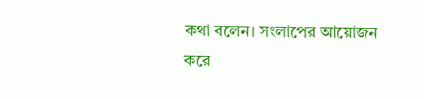কথা বলেন। সংলাপের আয়োজন করে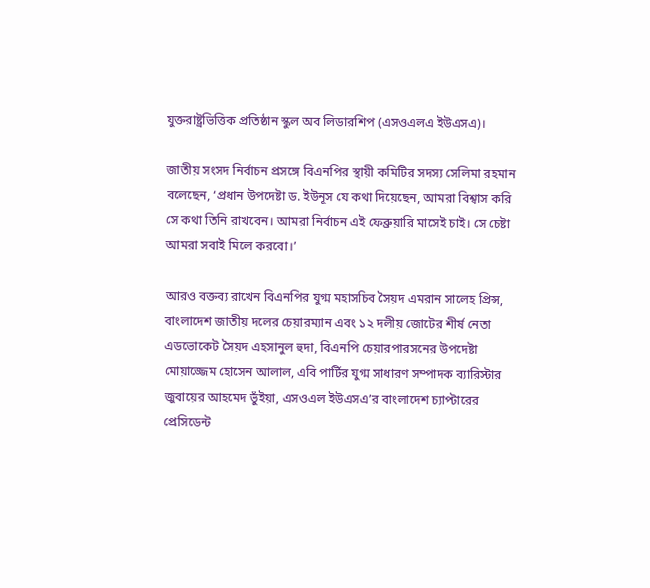যুক্তরাষ্ট্রভিত্তিক প্রতিষ্ঠান স্কুল অব লিডারশিপ (এসওএলএ ইউএসএ)।

জাতীয় সংসদ নির্বাচন প্রসঙ্গে বিএনপির স্থায়ী কমিটির সদস্য সেলিমা রহমান বলেছেন, ‘প্রধান উপদেষ্টা ড. ইউনূস যে কথা দিয়েছেন, আমরা বিশ্বাস করি সে কথা তিনি রাখবেন। আমরা নির্বাচন এই ফেব্রুয়ারি মাসেই চাই। সে চেষ্টা আমরা সবাই মিলে করবো।’

আরও বক্তব্য রাখেন বিএনপির যুগ্ম মহাসচিব সৈয়দ এমরান সালেহ প্রিন্স, বাংলাদেশ জাতীয় দলের চেয়ারম্যান এবং ১২ দলীয় জোটের শীর্ষ নেতা এডভোকেট সৈয়দ এহসানুল হুদা, বিএনপি চেয়ারপারসনের উপদেষ্টা মোয়াজ্জেম হোসেন আলাল, এবি পার্টির যুগ্ম সাধারণ সম্পাদক ব্যারিস্টার জুবায়ের আহমেদ ভুঁইয়া, এসওএল ইউএসএ’র বাংলাদেশ চ্যাপ্টারের প্রেসিডেন্ট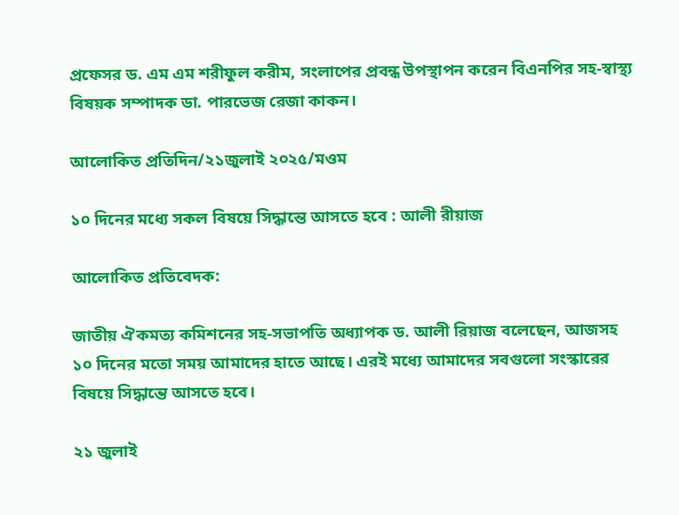প্রফেসর ড. এম এম শরীফুল করীম, সংলাপের প্রবন্ধ উপস্থাপন করেন বিএনপির সহ-স্বাস্থ্য বিষয়ক সম্পাদক ডা. পারভেজ রেজা কাকন।

আলোকিত প্রতিদিন/২১জুলাই ২০২৫/মওম

১০ দিনের মধ্যে সকল বিষয়ে সিদ্ধান্তে আসতে হবে : আলী রীয়াজ

আলোকিত প্রতিবেদক:

জাতীয় ঐকমত্য কমিশনের সহ-সভাপতি অধ্যাপক ড. আলী রিয়াজ বলেছেন, আজসহ ১০ দিনের মতো সময় আমাদের হাতে আছে। এরই মধ্যে আমাদের সবগুলো সংস্কারের বিষয়ে সিদ্ধান্তে আসতে হবে।

২১ জুলাই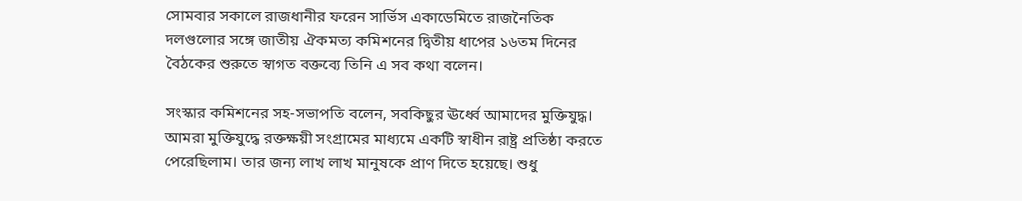সোমবার সকালে রাজধানীর ফরেন সার্ভিস একাডেমিতে রাজনৈতিক দলগুলোর সঙ্গে জাতীয় ঐকমত্য কমিশনের দ্বিতীয় ধাপের ১৬তম দিনের বৈঠকের শুরুতে স্বাগত বক্তব্যে তিনি এ সব কথা বলেন।

সংস্কার কমিশনের সহ-সভাপতি বলেন, সবকিছুর ঊর্ধ্বে আমাদের মুক্তিযুদ্ধ। আমরা মুক্তিযুদ্ধে রক্তক্ষয়ী সংগ্রামের মাধ্যমে একটি স্বাধীন রাষ্ট্র প্রতিষ্ঠা করতে পেরেছিলাম। তার জন্য লাখ লাখ মানুষকে প্রাণ দিতে হয়েছে। শুধু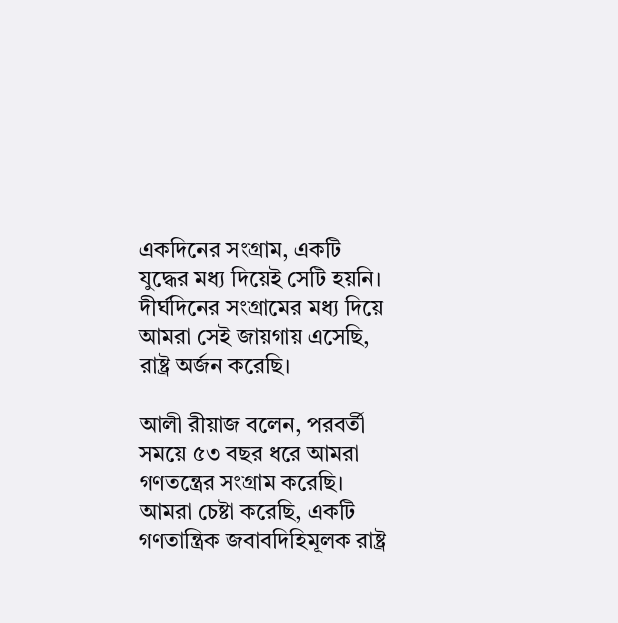একদিনের সংগ্রাম, একটি যুদ্ধের মধ্য দিয়েই সেটি হয়নি। দীর্ঘদিনের সংগ্রামের মধ্য দিয়ে আমরা সেই জায়গায় এসেছি, রাষ্ট্র অর্জন করেছি।

আলী রীয়াজ বলেন, পরবর্তী সময়ে ৫৩ বছর ধরে আমরা গণতন্ত্রের সংগ্রাম করেছি। আমরা চেষ্টা করেছি, একটি গণতান্ত্রিক জবাবদিহিমূলক রাষ্ট্র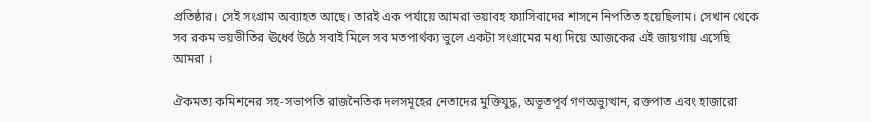প্রতিষ্ঠার। সেই সংগ্রাম অব্যাহত আছে। তারই এক পর্যায়ে আমরা ভয়াবহ ফ্যাসিবাদের শাসনে নিপতিত হয়েছিলাম। সেখান থেকে সব রকম ভয়ভীতির ঊর্ধ্বে উঠে সবাই মিলে সব মতপার্থক্য ভুলে একটা সংগ্রামের মধ্য দিয়ে আজকের এই জায়গায় এসেছি আমরা ।

ঐকমত্য কমিশনের সহ-সভাপতি রাজনৈতিক দলসমূহের নেতাদের মুক্তিযুদ্ধ, অভূতপূর্ব গণঅভ্যুত্থান, রক্তপাত এবং হাজারো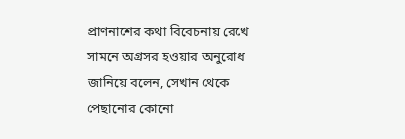প্রাণনাশের কথা বিবেচনায় রেখে সামনে অগ্রসর হওয়ার অনুরোধ জানিয়ে বলেন, সেখান থেকে পেছানোর কোনো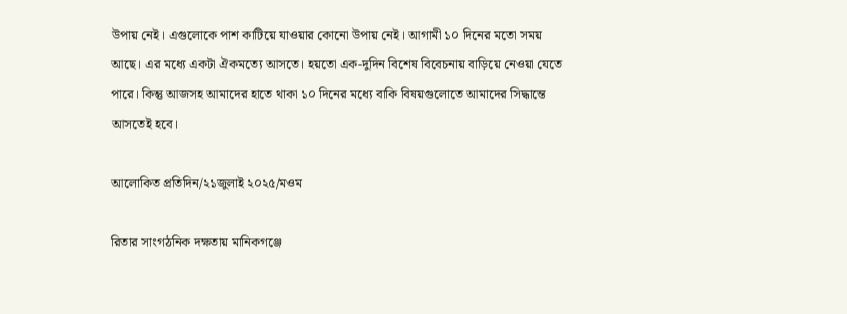উপায় নেই। এগুলোকে পাশ কাটিয়ে যাওয়ার কোনো উপায় নেই। আগামী ১০ দিনের মতো সময় আছে। এর মধ্যে একটা ঐকমত্যে আসতে। হয়তো এক-দুদিন বিশেষ বিবেচনায় বাড়িয়ে নেওয়া যেতে পারে। কিন্তু আজসহ আমাদের হাতে থাকা ১০ দিনের মধ্যে বাকি বিষয়গুলোতে আমাদের সিদ্ধান্তে আসতেই হবে।

আলোকিত প্রতিদিন/২১জুলাই ২০২৫/মওম

রিতার সাংগঠনিক দক্ষতায় মানিকগঞ্জে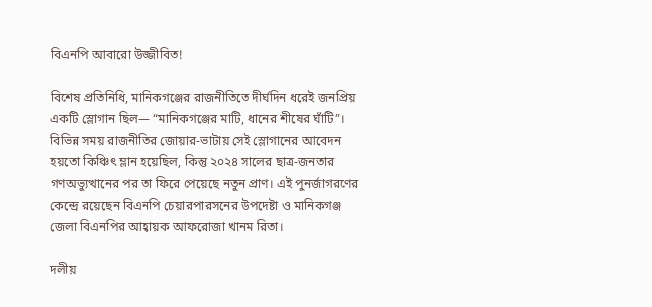বিএনপি আবারো উজ্জীবিত!

বিশেষ প্রতিনিধি, মানিকগঞ্জের রাজনীতিতে দীর্ঘদিন ধরেই জনপ্রিয় একটি স্লোগান ছিল— “মানিকগঞ্জের মাটি, ধানের শীষের ঘাঁটি”। বিভিন্ন সময় রাজনীতির জোয়ার-ভাটায় সেই স্লোগানের আবেদন হয়তো কিঞ্চিৎ ম্লান হয়েছিল, কিন্তু ২০২৪ সালের ছাত্র-জনতার গণঅভ্যুত্থানের পর তা ফিরে পেয়েছে নতুন প্রাণ। এই পুনর্জাগরণের কেন্দ্রে রয়েছেন বিএনপি চেয়ারপারসনের উপদেষ্টা ও মানিকগঞ্জ জেলা বিএনপির আহ্বায়ক আফরোজা খানম রিতা।

দলীয়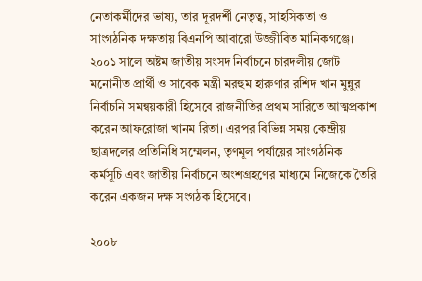নেতাকর্মীদের ভাষ্য, তার দূরদর্শী নেতৃত্ব, সাহসিকতা ও সাংগঠনিক দক্ষতায় বিএনপি আবারো উজ্জীবিত মানিকগঞ্জে। ২০০১ সালে অষ্টম জাতীয় সংসদ নির্বাচনে চারদলীয় জোট মনোনীত প্রার্থী ও সাবেক মন্ত্রী মরহুম হারুণার রশিদ খান মুন্নুর নির্বাচনি সমন্বয়কারী হিসেবে রাজনীতির প্রথম সারিতে আত্মপ্রকাশ করেন আফরোজা খানম রিতা। এরপর বিভিন্ন সময় কেন্দ্রীয় ছাত্রদলের প্রতিনিধি সম্মেলন, তৃণমূল পর্যায়ের সাংগঠনিক কর্মসূচি এবং জাতীয় নির্বাচনে অংশগ্রহণের মাধ্যমে নিজেকে তৈরি করেন একজন দক্ষ সংগঠক হিসেবে।

২০০৮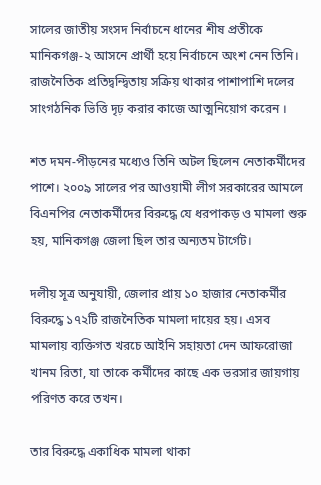সালের জাতীয় সংসদ নির্বাচনে ধানের শীষ প্রতীকে মানিকগঞ্জ-২ আসনে প্রার্থী হয়ে নির্বাচনে অংশ নেন তিনি। রাজনৈতিক প্রতিদ্বন্দ্বিতায় সক্রিয় থাকার পাশাপাশি দলের সাংগঠনিক ভিত্তি দৃঢ় করার কাজে আত্মনিয়োগ করেন ।

শত দমন-পীড়নের মধ্যেও তিনি অটল ছিলেন নেতাকর্মীদের পাশে। ২০০৯ সালের পর আওয়ামী লীগ সরকারের আমলে বিএনপির নেতাকর্মীদের বিরুদ্ধে যে ধরপাকড় ও মামলা শুরু হয়, মানিকগঞ্জ জেলা ছিল তার অন্যতম টার্গেট।

দলীয় সূত্র অনুযায়ী, জেলার প্রায় ১০ হাজার নেতাকর্মীর বিরুদ্ধে ১৭২টি রাজনৈতিক মামলা দায়ের হয়। এসব মামলায় ব্যক্তিগত খরচে আইনি সহায়তা দেন আফরোজা খানম রিতা, যা তাকে কর্মীদের কাছে এক ভরসার জায়গায় পরিণত করে তখন।

তার বিরুদ্ধে একাধিক মামলা থাকা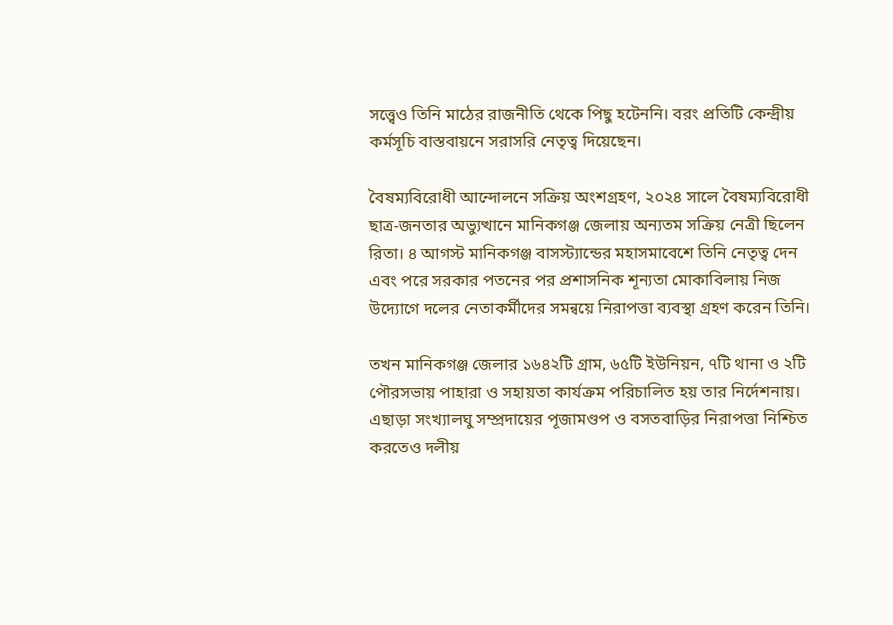সত্ত্বেও তিনি মাঠের রাজনীতি থেকে পিছু হটেননি। বরং প্রতিটি কেন্দ্রীয় কর্মসূচি বাস্তবায়নে সরাসরি নেতৃত্ব দিয়েছেন।

বৈষম্যবিরোধী আন্দোলনে সক্রিয় অংশগ্রহণ, ২০২৪ সালে বৈষম্যবিরোধী ছাত্র-জনতার অভ্যুত্থানে মানিকগঞ্জ জেলায় অন্যতম সক্রিয় নেত্রী ছিলেন রিতা। ৪ আগস্ট মানিকগঞ্জ বাসস্ট্যান্ডের মহাসমাবেশে তিনি নেতৃত্ব দেন এবং পরে সরকার পতনের পর প্রশাসনিক শূন্যতা মোকাবিলায় নিজ উদ্যোগে দলের নেতাকর্মীদের সমন্বয়ে নিরাপত্তা ব্যবস্থা গ্রহণ করেন তিনি।

তখন মানিকগঞ্জ জেলার ১৬৪২টি গ্রাম, ৬৫টি ইউনিয়ন, ৭টি থানা ও ২টি পৌরসভায় পাহারা ও সহায়তা কার্যক্রম পরিচালিত হয় তার নির্দেশনায়। এছাড়া সংখ্যালঘু সম্প্রদায়ের পূজামণ্ডপ ও বসতবাড়ির নিরাপত্তা নিশ্চিত করতেও দলীয়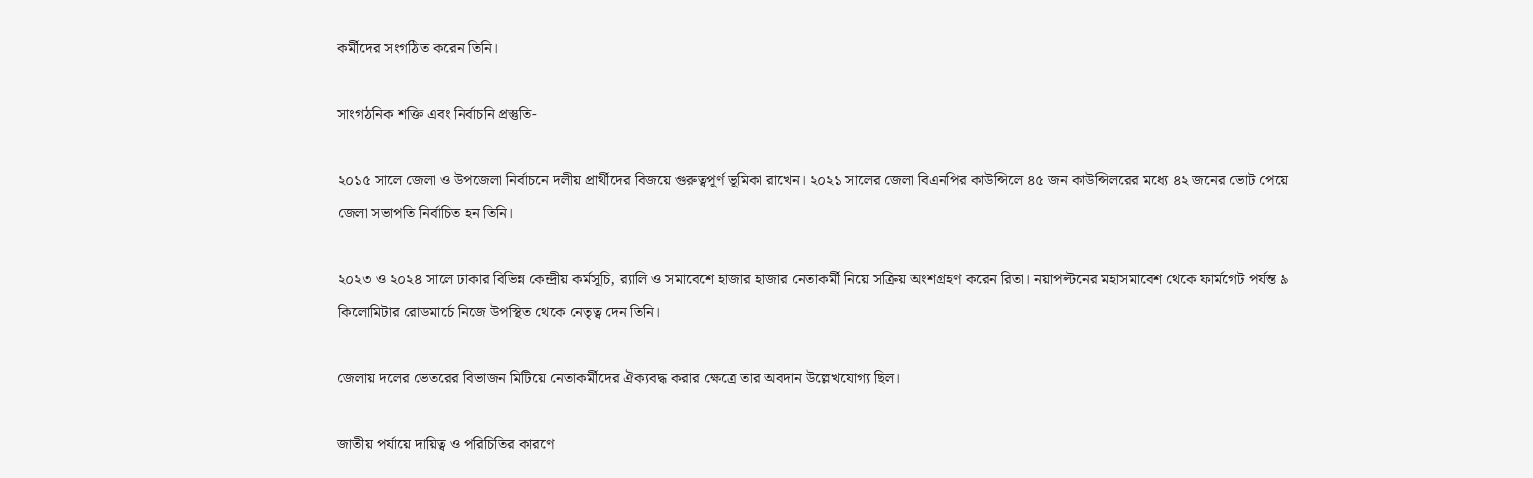কর্মীদের সংগঠিত করেন তিনি।

সাংগঠনিক শক্তি এবং নির্বাচনি প্রস্তুতি-

২০১৫ সালে জেলা ও উপজেলা নির্বাচনে দলীয় প্রার্থীদের বিজয়ে গুরুত্বপূর্ণ ভূমিকা রাখেন। ২০২১ সালের জেলা বিএনপির কাউন্সিলে ৪৫ জন কাউন্সিলরের মধ্যে ৪২ জনের ভোট পেয়ে জেলা সভাপতি নির্বাচিত হন তিনি।

২০২৩ ও ২০২৪ সালে ঢাকার বিভিন্ন কেন্দ্রীয় কর্মসূচি, র‌্যালি ও সমাবেশে হাজার হাজার নেতাকর্মী নিয়ে সক্রিয় অংশগ্রহণ করেন রিতা। নয়াপল্টনের মহাসমাবেশ থেকে ফার্মগেট পর্যন্ত ৯ কিলোমিটার রোডমার্চে নিজে উপস্থিত থেকে নেতৃত্ব দেন তিনি।

জেলায় দলের ভেতরের বিভাজন মিটিয়ে নেতাকর্মীদের ঐক্যবদ্ধ করার ক্ষেত্রে তার অবদান উল্লেখযোগ্য ছিল।

জাতীয় পর্যায়ে দায়িত্ব ও পরিচিতির কারণে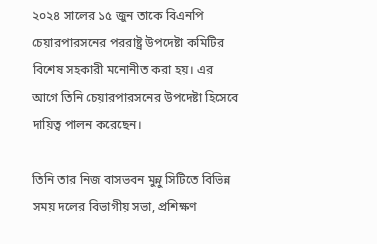২০২৪ সালের ১৫ জুন তাকে বিএনপি চেয়ারপারসনের পররাষ্ট্র উপদেষ্টা কমিটির বিশেষ সহকারী মনোনীত করা হয়। এর আগে তিনি চেয়ারপারসনের উপদেষ্টা হিসেবে দায়িত্ব পালন করেছেন।

তিনি তার নিজ বাসভবন মুন্নু সিটিতে বিভিন্ন সময় দলের বিভাগীয় সভা, প্রশিক্ষণ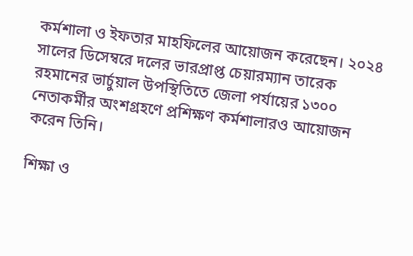কর্মশালা ও ইফতার মাহফিলের আয়োজন করেছেন। ২০২৪ সালের ডিসেম্বরে দলের ভারপ্রাপ্ত চেয়ারম্যান তারেক রহমানের ভার্চুয়াল উপস্থিতিতে জেলা পর্যায়ের ১৩০০ নেতাকর্মীর অংশগ্রহণে প্রশিক্ষণ কর্মশালারও আয়োজন করেন তিনি।

শিক্ষা ও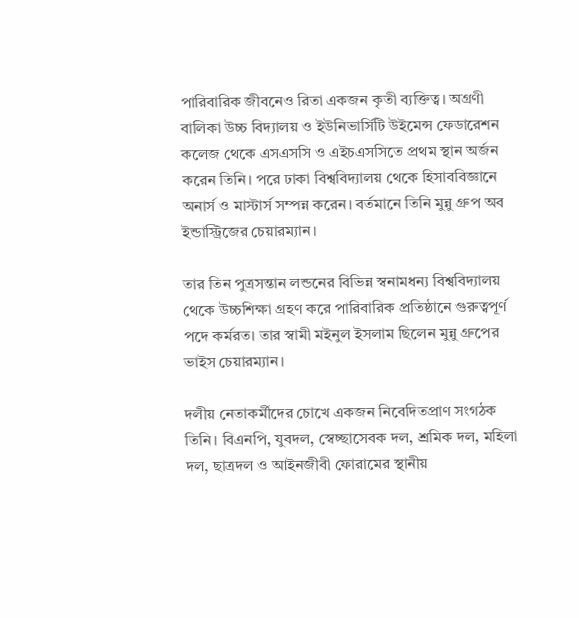পারিবারিক জীবনেও রিতা একজন কৃতী ব্যক্তিত্ব। অগ্রণী বালিকা উচ্চ বিদ্যালয় ও ইউনিভার্সিটি উইমেন্স ফেডারেশন কলেজ থেকে এসএসসি ও এইচএসসিতে প্রথম স্থান অর্জন করেন তিনি। পরে ঢাকা বিশ্ববিদ্যালয় থেকে হিসাববিজ্ঞানে অনার্স ও মাস্টার্স সম্পন্ন করেন। বর্তমানে তিনি মুন্নু গ্রুপ অব ইন্ডাস্ট্রিজের চেয়ারম্যান।

তার তিন পুত্রসন্তান লন্ডনের বিভিন্ন স্বনামধন্য বিশ্ববিদ্যালয় থেকে উচ্চশিক্ষা গ্রহণ করে পারিবারিক প্রতিষ্ঠানে গুরুত্বপূর্ণ পদে কর্মরত। তার স্বামী মইনুল ইসলাম ছিলেন মুন্নু গ্রুপের ভাইস চেয়ারম্যান।

দলীয় নেতাকর্মীদের চোখে একজন নিবেদিতপ্রাণ সংগঠক তিনি। বিএনপি, যুবদল, স্বেচ্ছাসেবক দল, শ্রমিক দল, মহিলা দল, ছাত্রদল ও আইনজীবী ফোরামের স্থানীয়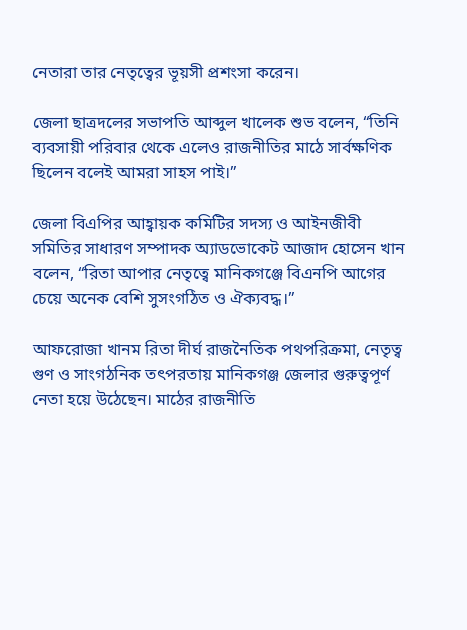নেতারা তার নেতৃত্বের ভূয়সী প্রশংসা করেন।

জেলা ছাত্রদলের সভাপতি আব্দুল খালেক শুভ বলেন, “তিনি ব্যবসায়ী পরিবার থেকে এলেও রাজনীতির মাঠে সার্বক্ষণিক ছিলেন বলেই আমরা সাহস পাই।”

জেলা বিএপির আহ্বায়ক কমিটির সদস্য ও আইনজীবী সমিতির সাধারণ সম্পাদক অ্যাডভোকেট আজাদ হোসেন খান বলেন, “রিতা আপার নেতৃত্বে মানিকগঞ্জে বিএনপি আগের চেয়ে অনেক বেশি সুসংগঠিত ও ঐক্যবদ্ধ।”

আফরোজা খানম রিতা দীর্ঘ রাজনৈতিক পথপরিক্রমা, নেতৃত্ব গুণ ও সাংগঠনিক তৎপরতায় মানিকগঞ্জ জেলার গুরুত্বপূর্ণ নেতা হয়ে উঠেছেন। মাঠের রাজনীতি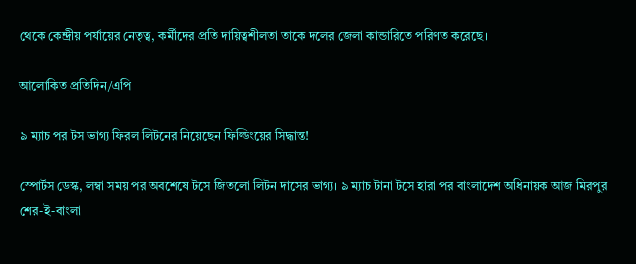থেকে কেন্দ্রীয় পর্যায়ের নেতৃত্ব, কর্মীদের প্রতি দায়িত্বশীলতা তাকে দলের জেলা কান্ডারিতে পরিণত করেছে।

আলোকিত প্রতিদিন/এপি

৯ ম্যাচ পর টস ভাগ্য ফিরল লিটনের নিয়েছেন ফিল্ডিংয়ের সিদ্ধান্ত!

স্পোর্টস ডেস্ক, লম্বা সময় পর অবশেষে টসে জিতলো লিটন দাসের ভাগ্য। ৯ ম্যাচ টানা টসে হারা পর বাংলাদেশ অধিনায়ক আজ মিরপুর শের-ই-বাংলা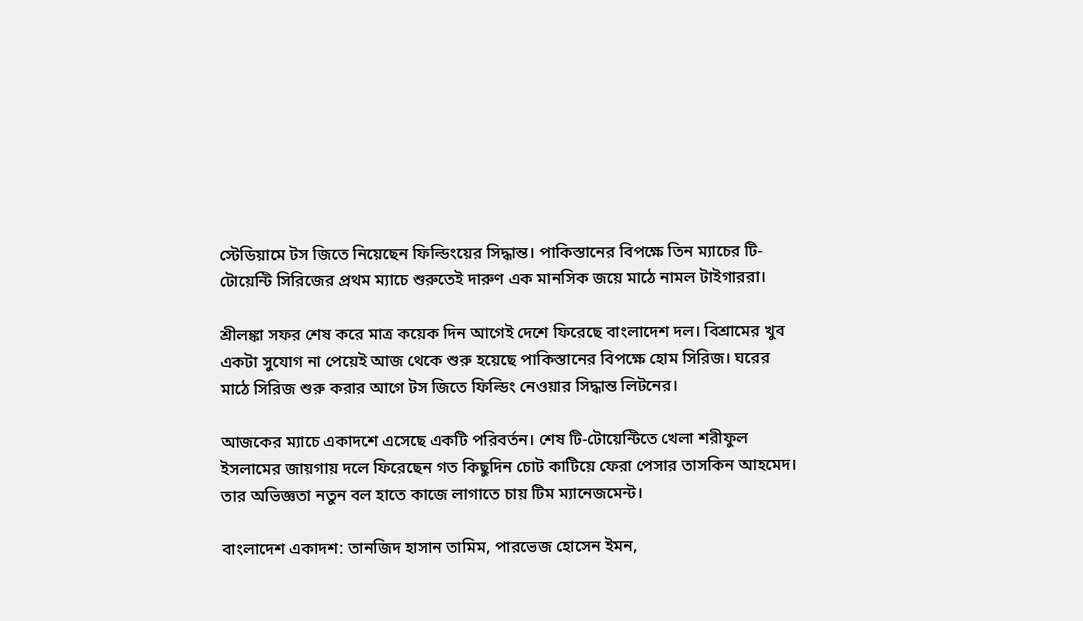স্টেডিয়ামে টস জিতে নিয়েছেন ফিল্ডিংয়ের সিদ্ধান্ত। পাকিস্তানের বিপক্ষে তিন ম্যাচের টি-টোয়েন্টি সিরিজের প্রথম ম্যাচে শুরুতেই দারুণ এক মানসিক জয়ে মাঠে নামল টাইগাররা।

শ্রীলঙ্কা সফর শেষ করে মাত্র কয়েক দিন আগেই দেশে ফিরেছে বাংলাদেশ দল। বিশ্রামের খুব একটা সুযোগ না পেয়েই আজ থেকে শুরু হয়েছে পাকিস্তানের বিপক্ষে হোম সিরিজ। ঘরের মাঠে সিরিজ শুরু করার আগে টস জিতে ফিল্ডিং নেওয়ার সিদ্ধান্ত লিটনের।

আজকের ম্যাচে একাদশে এসেছে একটি পরিবর্তন। শেষ টি-টোয়েন্টিতে খেলা শরীফুল ইসলামের জায়গায় দলে ফিরেছেন গত কিছুদিন চোট কাটিয়ে ফেরা পেসার তাসকিন আহমেদ। তার অভিজ্ঞতা নতুন বল হাতে কাজে লাগাতে চায় টিম ম্যানেজমেন্ট।

বাংলাদেশ একাদশ: তানজিদ হাসান তামিম, পারভেজ হোসেন ইমন,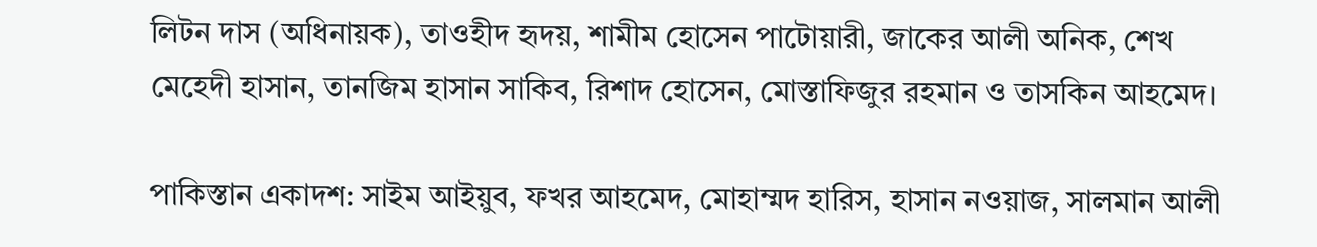লিটন দাস (অধিনায়ক), তাওহীদ হৃদয়, শামীম হোসেন পাটোয়ারী, জাকের আলী অনিক, শেখ মেহেদী হাসান, তানজিম হাসান সাকিব, রিশাদ হোসেন, মোস্তাফিজুর রহমান ও তাসকিন আহমেদ।

পাকিস্তান একাদশ: সাইম আইয়ুব, ফখর আহমেদ, মোহাম্মদ হারিস, হাসান নওয়াজ, সালমান আলী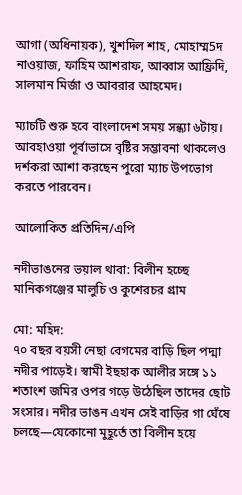আগা (অধিনায়ক), খুশদিল শাহ, মোহাম্ম5দ নাওয়াজ, ফাহিম আশরাফ, আব্বাস আফ্রিদি, সালমান মির্জা ও আবরার আহমেদ।

ম্যাচটি শুরু হবে বাংলাদেশ সময় সন্ধ্যা ৬টায়। আবহাওয়া পূর্বাভাসে বৃষ্টির সম্ভাবনা থাকলেও দর্শকরা আশা করছেন পুরো ম্যাচ উপভোগ করতে পারবেন।

আলোকিত প্রতিদিন/এপি

নদীভাঙনের ভয়াল থাবা: বিলীন হচ্ছে মানিকগঞ্জের মালুচি ও কুশেরচর গ্রাম

মো: মহিদ:
৭০ বছর বয়সী নেছা বেগমের বাড়ি ছিল পদ্মা নদীর পাড়েই। স্বামী ইছহাক আলীর সঙ্গে ১১ শতাংশ জমির ওপর গড়ে উঠেছিল তাদের ছোট সংসার। নদীর ভাঙন এখন সেই বাড়ির গা ঘেঁষে চলছে—যেকোনো মুহূর্তে তা বিলীন হয়ে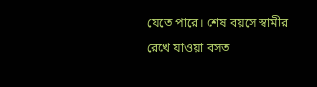যেতে পারে। শেষ বয়সে স্বামীর রেখে যাওয়া বসত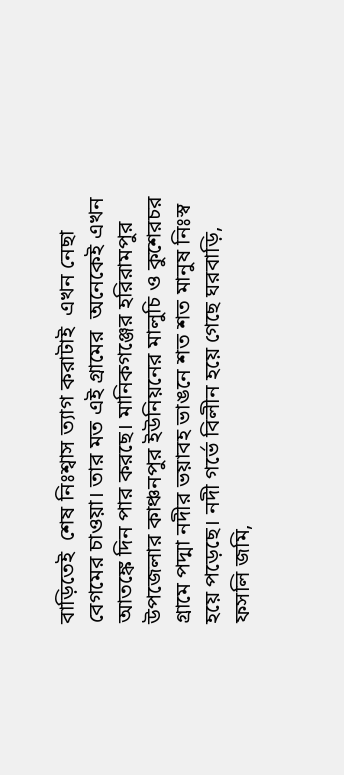বাড়িতেই  শেষ নিঃশ্বাস ত্যাগ করাটাই  এখন নেছা বেগমের চাওয়া। তার মত এই গ্রামের  অনেকেই এখন আতঙ্কে দিন পার করছে। মানিকগঞ্জের হরিরামপুর উপজেলার কাঞ্চনপুর ইউনিয়নের মালুচি ও কুশেরচর গ্রামে পদ্মা নদীর ভয়াবহ ভাঙনে শত শত মানুষ নিঃস্ব হয়ে পড়েছে। নদী গর্ভে বিলীন হয়ে গেছে ঘরবাড়ি, ফসলি জমি,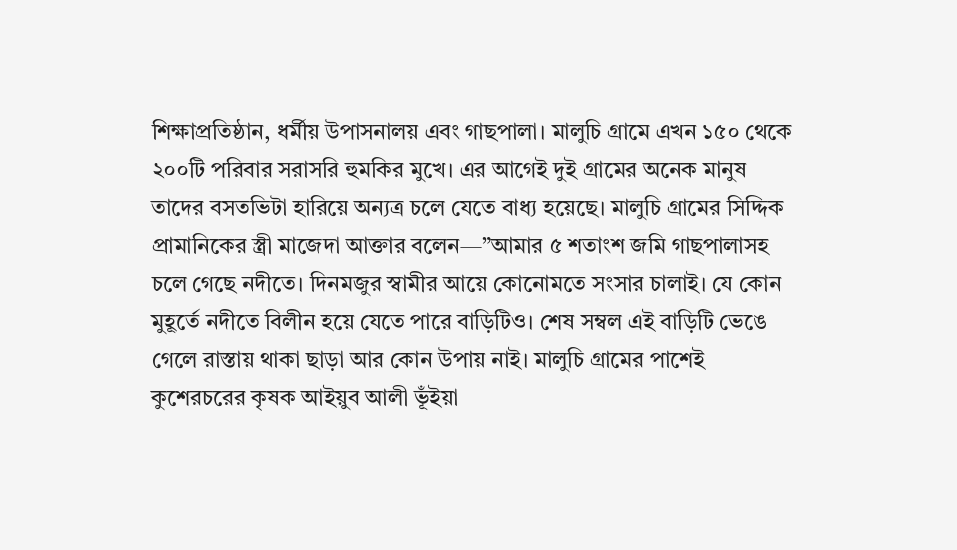শিক্ষাপ্রতিষ্ঠান, ধর্মীয় উপাসনালয় এবং গাছপালা। মালুচি গ্রামে এখন ১৫০ থেকে ২০০টি পরিবার সরাসরি হুমকির মুখে। এর আগেই দুই গ্রামের অনেক মানুষ তাদের বসতভিটা হারিয়ে অন্যত্র চলে যেতে বাধ্য হয়েছে। মালুচি গ্রামের সিদ্দিক প্রামানিকের স্ত্রী মাজেদা আক্তার বলেন—”আমার ৫ শতাংশ জমি গাছপালাসহ চলে গেছে নদীতে। দিনমজুর স্বামীর আয়ে কোনোমতে সংসার চালাই। যে কোন মুহূর্তে নদীতে বিলীন হয়ে যেতে পারে বাড়িটিও। শেষ সম্বল এই বাড়িটি ভেঙে গেলে রাস্তায় থাকা ছাড়া আর কোন উপায় নাই। মালুচি গ্রামের পাশেই কুশেরচরের কৃষক আইয়ুব আলী ভূঁইয়া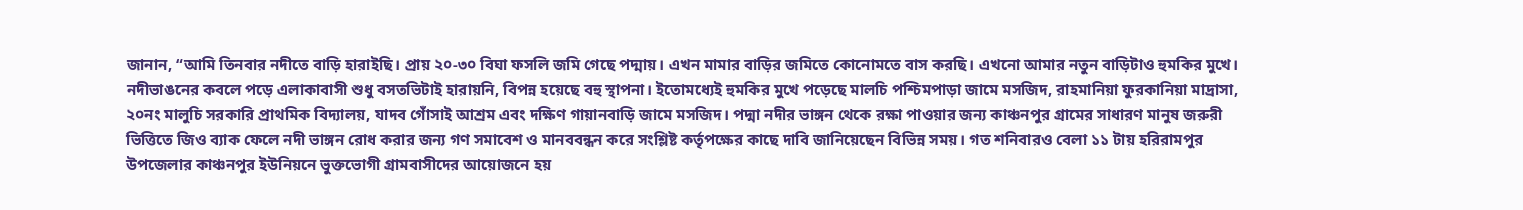জানান, “আমি তিনবার নদীতে বাড়ি হারাইছি। প্রায় ২০-৩০ বিঘা ফসলি জমি গেছে পদ্মায়। এখন মামার বাড়ির জমিতে কোনোমতে বাস করছি। এখনো আমার নতুন বাড়িটাও হুমকির মুখে। নদীভাঙনের কবলে পড়ে এলাকাবাসী শুধু বসতভিটাই হারায়নি, বিপন্ন হয়েছে বহু স্থাপনা। ইতোমধ্যেই হুমকির মুখে পড়েছে মালচি পশ্চিমপাড়া জামে মসজিদ, রাহমানিয়া ফুরকানিয়া মাদ্রাসা, ২০নং মালুচি সরকারি প্রাথমিক বিদ্যালয়, যাদব গোঁসাই আশ্রম এবং দক্ষিণ গায়ানবাড়ি জামে মসজিদ। পদ্মা নদীর ভাঙ্গন থেকে রক্ষা পাওয়ার জন্য কাঞ্চনপুর গ্রামের সাধারণ মানুষ জরুরী ভিত্তিতে জিও ব্যাক ফেলে নদী ভাঙ্গন রোধ করার জন্য গণ সমাবেশ ও মানববন্ধন করে সংশ্লিষ্ট কর্তৃপক্ষের কাছে দাবি জানিয়েছেন বিভিন্ন সময়। গত শনিবারও বেলা ১১ টায় হরিরামপুর উপজেলার কাঞ্চনপুর ইউনিয়নে ভুক্তভোগী গ্রামবাসীদের আয়োজনে হয়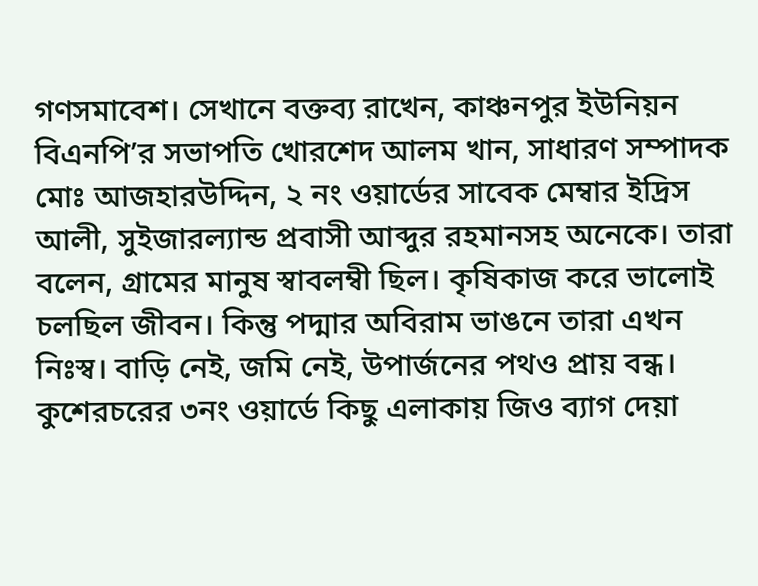গণসমাবেশ। সেখানে বক্তব্য রাখেন, কাঞ্চনপুর ইউনিয়ন বিএনপি’র সভাপতি খোরশেদ আলম খান, সাধারণ সম্পাদক মোঃ আজহারউদ্দিন, ২ নং ওয়ার্ডের সাবেক মেম্বার ইদ্রিস আলী, সুইজারল্যান্ড প্রবাসী আব্দুর রহমানসহ অনেকে। তারা বলেন, গ্রামের মানুষ স্বাবলম্বী ছিল। কৃষিকাজ করে ভালোই চলছিল জীবন। কিন্তু পদ্মার অবিরাম ভাঙনে তারা এখন নিঃস্ব। বাড়ি নেই, জমি নেই, উপার্জনের পথও প্রায় বন্ধ। কুশেরচরের ৩নং ওয়ার্ডে কিছু এলাকায় জিও ব্যাগ দেয়া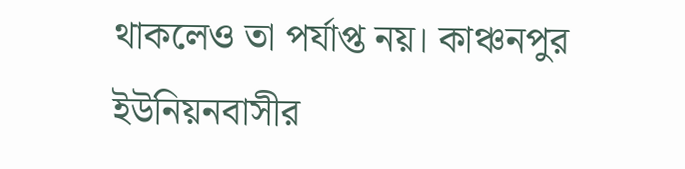থাকলেও তা পর্যাপ্ত নয়। কাঞ্চনপুর ইউনিয়নবাসীর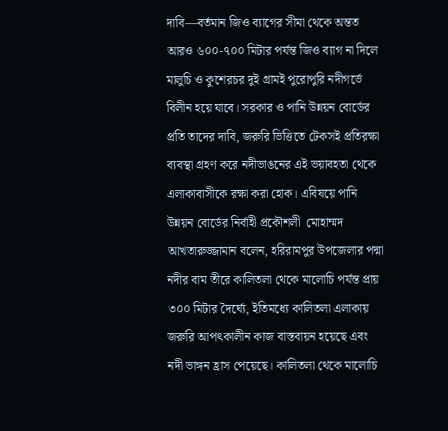দাবি—বর্তমান জিও ব্যাগের সীমা থেকে অন্তত আরও ৬০০-৭০০ মিটার পর্যন্ত জিও ব্যাগ না দিলে মালুচি ও কুশেরচর দুই গ্রামই পুরোপুরি নদীগর্ভে বিলীন হয়ে যাবে। সরকার ও পানি উন্নয়ন বোর্ডের প্রতি তাদের দাবি, জরুরি ভিত্তিতে টেকসই প্রতিরক্ষা ব্যবস্থা গ্রহণ করে নদীভাঙনের এই ভয়াবহতা থেকে এলাকাবাসীকে রক্ষা করা হোক। এবিষয়ে পানি উন্নয়ন বোর্ডের নির্বাহী প্রকৌশলী  মোহাম্মদ আখতারুজ্জামান বলেন, হরিরামপুর উপজেলার পদ্মা নদীর বাম তীরে কালিতলা থেকে মালোচি পর্যন্ত প্রায় ৩০০ মিটার দৈর্ঘ্যে, ইতিমধ্যে কালিতলা এলাকায় জরুরি আপৎকালীন কাজ বাস্তবায়ন হয়েছে এবং নদী ভাঙ্গন হ্রাস পেয়েছে। কালিতলা থেকে মালোচি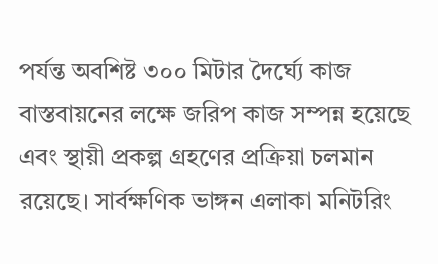পর্যন্ত অবশিষ্ট ৩০০ মিটার দৈর্ঘ্যে কাজ বাস্তবায়নের লক্ষে জরিপ কাজ সম্পন্ন হয়েছে এবং স্থায়ী প্রকল্প গ্রহণের প্রক্রিয়া চলমান রয়েছে। সার্বক্ষণিক ভাঙ্গন এলাকা মনিটরিং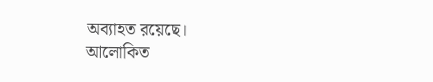অব্যাহত রয়েছে।
আলোকিত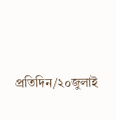প্রতিদিন/২০জুলাই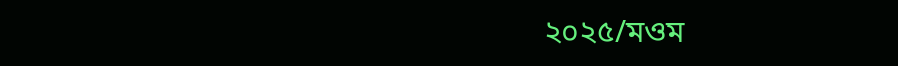২০২৫/মওম